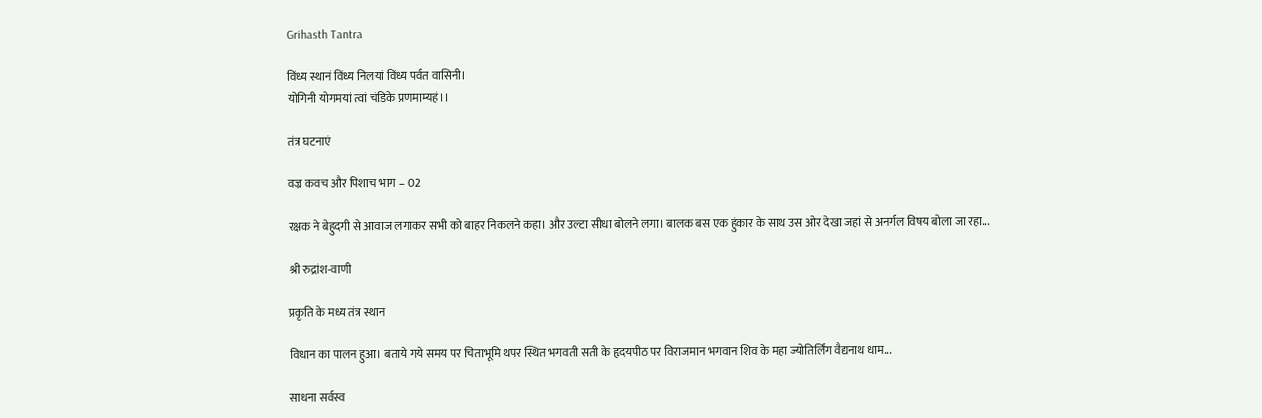Grihasth Tantra

विंध्य स्थानं विंध्य निलयां विंध्य पर्वत वासिनी।
योगिनी योगमयां त्वां चंडिके प्रणमाम्यहं।।

तंत्र घटनाएं

वज्र कवच और पिशाच भाग – 02

रक्षक ने बेहुदगी से आवाज लगाकर सभी को बाहर निकलने कहा। और उल्टा सीधा बोलने लगा। बालक बस एक हुंकार के साथ उस ओर देखा जहां से अनर्गल विषय बोला जा रहा...

श्री रुद्रांश-वाणी

प्रकृति के मध्य तंत्र स्थान

विधान का पालन हुआ। बताये गये समय पर चिताभूमि थपर स्थित भगवती सती के हृदयपीठ पर विराजमान भगवान शिव के महा ज्योतिर्लिंग वैद्यनाथ धाम...

साधना सर्वस्व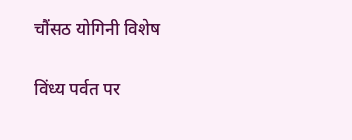चौंसठ योगिनी विशेष

विंध्य पर्वत पर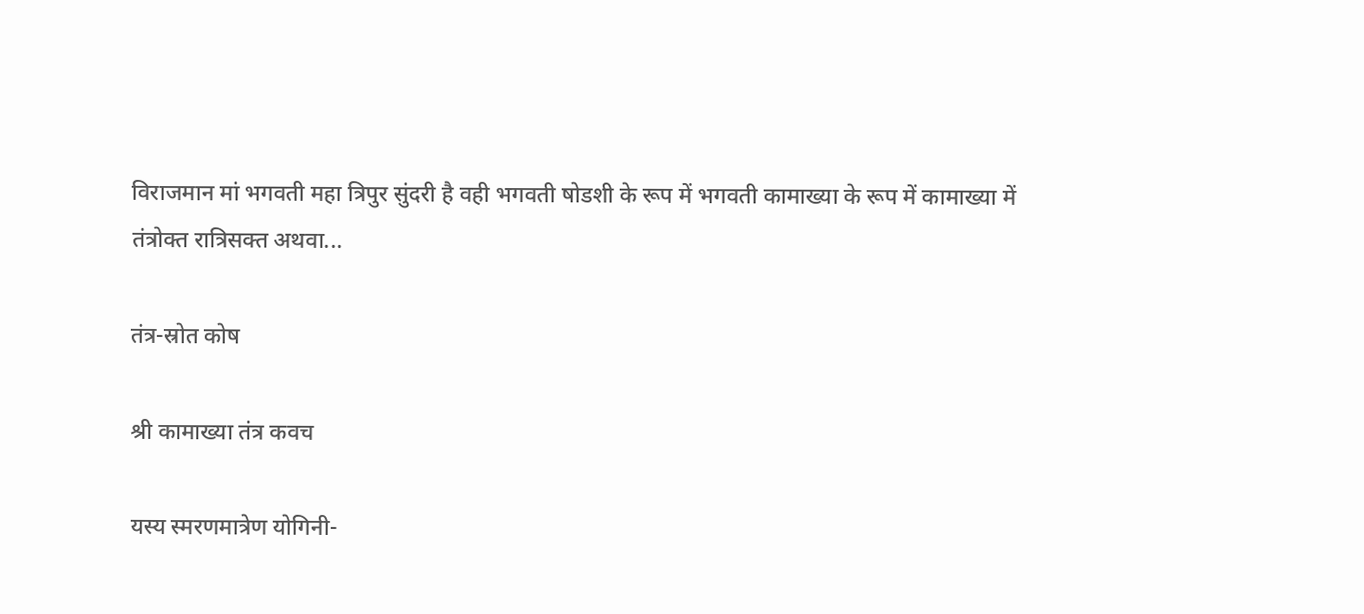विराजमान मां भगवती महा त्रिपुर सुंदरी है वही भगवती षोडशी के रूप में भगवती कामाख्या के रूप में कामाख्या में तंत्रोक्त रात्रिसक्त अथवा...

तंत्र-स्रोत कोष

श्री कामाख्या तंत्र कवच

यस्य स्मरणमात्रेण योगिनी-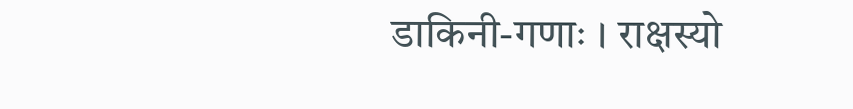डाकिनी-गणाः । राक्षस्यो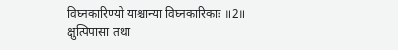विघ्नकारिण्यो याश्चान्या विघ्नकारिकाः ॥2॥ क्षुत्पिपासा तथा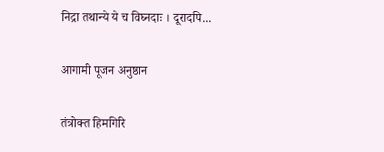निद्रा तथान्ये ये च विघ्नदाः । दूरादपि...

आगामी पूजन अनुष्ठान

तंत्रोक्त हिमगिरि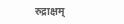रुद्राक्षम्